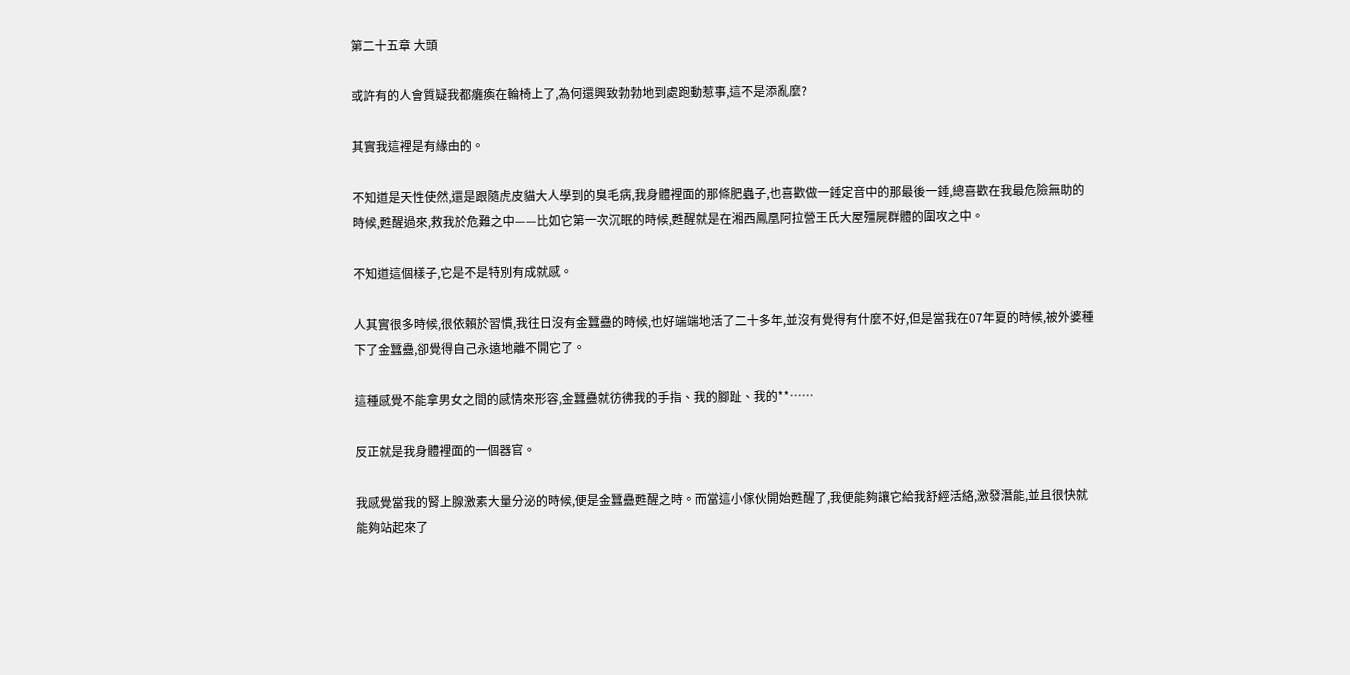第二十五章 大頭

或許有的人會質疑我都癱瘓在輪椅上了,為何還興致勃勃地到處跑動惹事,這不是添亂麼?

其實我這裡是有緣由的。

不知道是天性使然,還是跟隨虎皮貓大人學到的臭毛病,我身體裡面的那條肥蟲子,也喜歡做一錘定音中的那最後一錘,總喜歡在我最危險無助的時候,甦醒過來,救我於危難之中——比如它第一次沉眠的時候,甦醒就是在湘西鳳凰阿拉營王氏大屋殭屍群體的圍攻之中。

不知道這個樣子,它是不是特別有成就感。

人其實很多時候,很依賴於習慣,我往日沒有金蠶蠱的時候,也好端端地活了二十多年,並沒有覺得有什麼不好,但是當我在07年夏的時候,被外婆種下了金蠶蠱,卻覺得自己永遠地離不開它了。

這種感覺不能拿男女之間的感情來形容,金蠶蠱就彷彿我的手指、我的腳趾、我的**……

反正就是我身體裡面的一個器官。

我感覺當我的腎上腺激素大量分泌的時候,便是金蠶蠱甦醒之時。而當這小傢伙開始甦醒了,我便能夠讓它給我舒經活絡,激發潛能,並且很快就能夠站起來了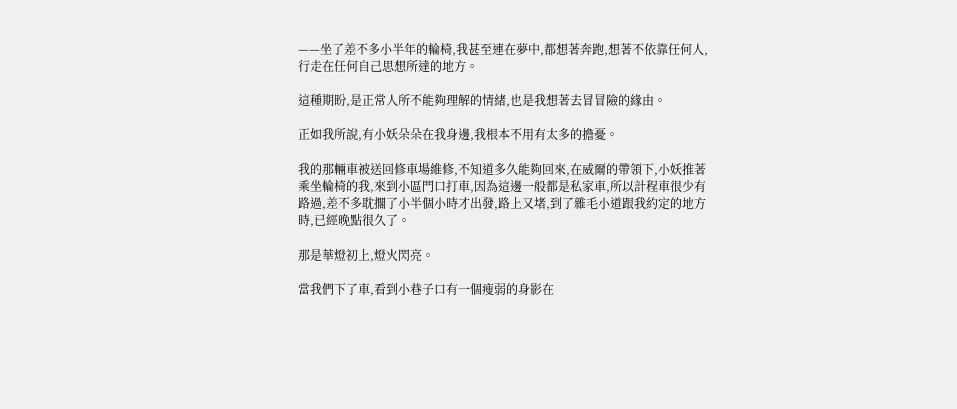——坐了差不多小半年的輪椅,我甚至連在夢中,都想著奔跑,想著不依靠任何人,行走在任何自己思想所達的地方。

這種期盼,是正常人所不能夠理解的情緒,也是我想著去冒冒險的緣由。

正如我所說,有小妖朵朵在我身邊,我根本不用有太多的擔憂。

我的那輛車被送回修車場維修,不知道多久能夠回來,在威爾的帶領下,小妖推著乘坐輪椅的我,來到小區門口打車,因為這邊一般都是私家車,所以計程車很少有路過,差不多耽擱了小半個小時才出發,路上又堵,到了雜毛小道跟我約定的地方時,已經晚點很久了。

那是華燈初上,燈火閃亮。

當我們下了車,看到小巷子口有一個瘦弱的身影在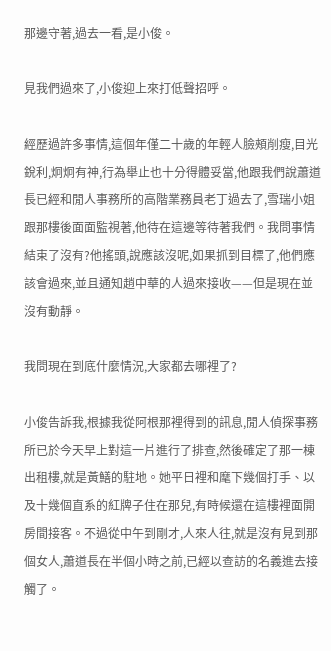那邊守著,過去一看,是小俊。

見我們過來了,小俊迎上來打低聲招呼。

經歷過許多事情,這個年僅二十歲的年輕人臉頰削瘦,目光銳利,炯炯有神,行為舉止也十分得體妥當,他跟我們說蕭道長已經和閒人事務所的高階業務員老丁過去了,雪瑞小姐跟那樓後面面監視著,他待在這邊等待著我們。我問事情結束了沒有?他搖頭,說應該沒呢,如果抓到目標了,他們應該會過來,並且通知趙中華的人過來接收——但是現在並沒有動靜。

我問現在到底什麼情況,大家都去哪裡了?

小俊告訴我,根據我從阿根那裡得到的訊息,閒人偵探事務所已於今天早上對這一片進行了排查,然後確定了那一棟出租樓,就是黃鱔的駐地。她平日裡和麾下幾個打手、以及十幾個直系的紅牌子住在那兒,有時候還在這樓裡面開房間接客。不過從中午到剛才,人來人往,就是沒有見到那個女人,蕭道長在半個小時之前,已經以查訪的名義進去接觸了。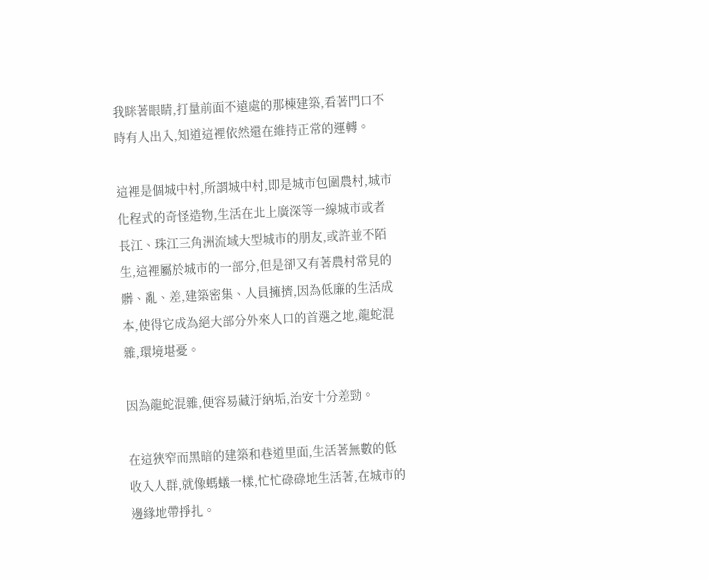我眯著眼睛,打量前面不遠處的那棟建築,看著門口不時有人出入,知道這裡依然還在維持正常的運轉。

這裡是個城中村,所謂城中村,即是城市包圍農村,城市化程式的奇怪造物,生活在北上廣深等一線城市或者長江、珠江三角洲流域大型城市的朋友,或許並不陌生,這裡屬於城市的一部分,但是卻又有著農村常見的髒、亂、差,建築密集、人員擁擠,因為低廉的生活成本,使得它成為絕大部分外來人口的首選之地,龍蛇混雜,環境堪憂。

因為龍蛇混雜,便容易藏汙納垢,治安十分差勁。

在這狹窄而黑暗的建築和巷道里面,生活著無數的低收入人群,就像螞蟻一樣,忙忙碌碌地生活著,在城市的邊緣地帶掙扎。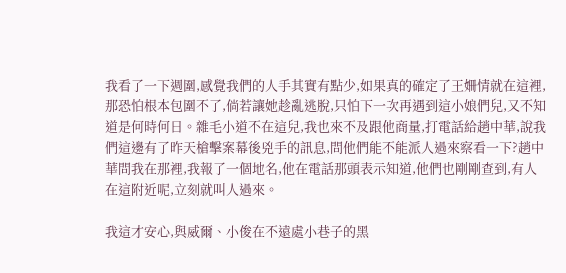我看了一下週圍,感覺我們的人手其實有點少,如果真的確定了王姍情就在這裡,那恐怕根本包圍不了,倘若讓她趁亂逃脫,只怕下一次再遇到這小娘們兒,又不知道是何時何日。雜毛小道不在這兒,我也來不及跟他商量,打電話給趙中華,說我們這邊有了昨天槍擊案幕後兇手的訊息,問他們能不能派人過來察看一下?趙中華問我在那裡,我報了一個地名,他在電話那頭表示知道,他們也剛剛查到,有人在這附近呢,立刻就叫人過來。

我這才安心,與威爾、小俊在不遠處小巷子的黑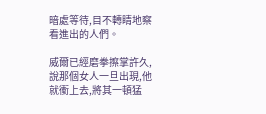暗處等待,目不轉睛地察看進出的人們。

威爾已經磨拳擦掌許久,說那個女人一旦出現,他就衝上去,將其一頓猛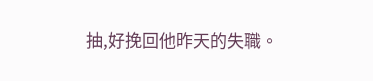抽,好挽回他昨天的失職。